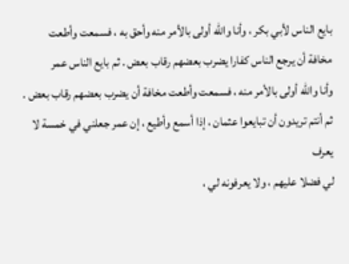بايع الناس لأبي بكر ، وأنا والله أولى بالأمر منه وأحق به ، فسمعت وأطعت
مخافة أن يرجع الناس كفارا يضرب بعضهم رقاب بعض . ثم بايع الناس عمر
وأنا والله أولى بالأمر منه ، فسمعت وأطعت مخافة أن يضرب بعضهم رقاب بعض .
ثم أنتم تريدون أن تبايعوا عثمان ، إذا أسمع وأطيع ، إن عمر جعلني في خمسة لا يعرف
لي فضلا عليهم ، ولا يعرفونه لي ،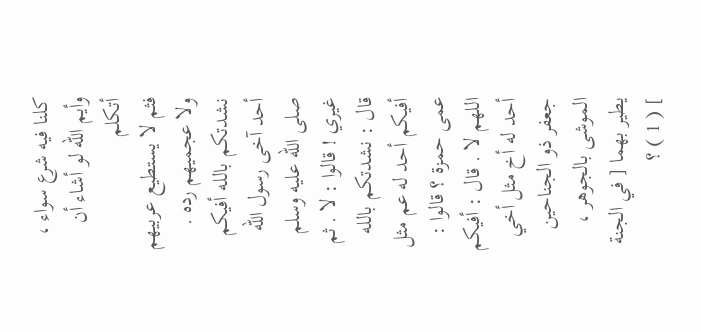كلنا فيه شرع سواء ، وأيم الله لو أشاء أن أتكلم
فثم لا يستطيع عربيهم ولا عجميهم رده . نشدتكم بالله أفيكم أحد آخى رسول الله
صلى الله عليه وسلم غيري ! قالوا : لا . ثم قال : نشدتكم بالله أفيكم أحد له عم مثل
عمى حمزة ؟ قالوا : اللهم لا . قال : أفيكم أحد له أخ مثل أخي جعفر ذو الجناحين
الموشى بالجوهر ، يطير بهما [ في الجنة ] ( 1 ) ؟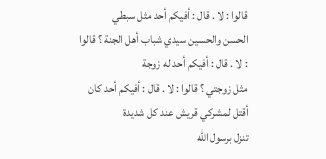قالوا : لا . قال : أفيكم أحد مثل سبطي
الحسن والحسين سيدي شباب أهل الجنة ؟ قالوا : لا . قال : أفيكم أحد له زوجة
مثل زوجتي ؟ قالوا : لا . قال : أفيكم أحد كان أقتل لمشركي قريش عند كل شديدة
تنزل برسول الله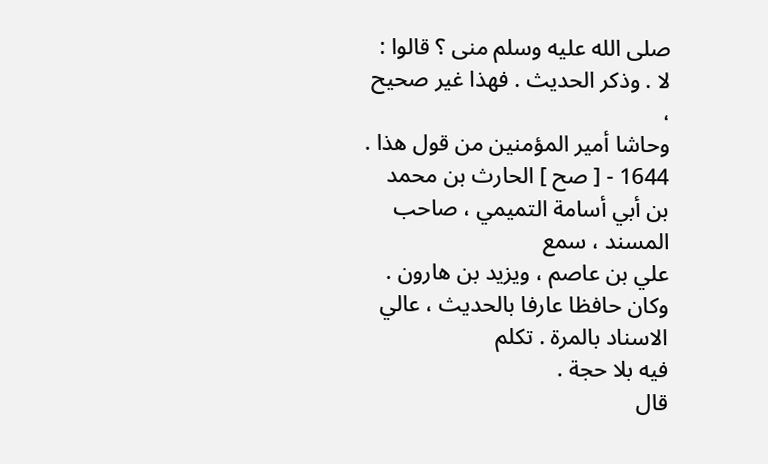صلى الله عليه وسلم منى ؟ قالوا : لا . وذكر الحديث . فهذا غير صحيح ،
وحاشا أمير المؤمنين من قول هذا .
1644 - [ صح ] الحارث بن محمد بن أبي أسامة التميمي ، صاحب المسند ، سمع
علي بن عاصم ، ويزيد بن هارون . وكان حافظا عارفا بالحديث ، عالي الاسناد بالمرة . تكلم
فيه بلا حجة .
قال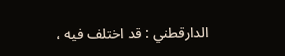الدارقطني : قد اختلف فيه ،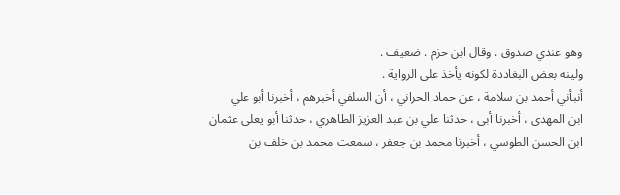وهو عندي صدوق . وقال ابن حزم . ضعيف .
ولينه بعض البغاددة لكونه يأخذ على الرواية .
أنبأني أحمد بن سلامة ، عن حماد الحراني ، أن السلفي أخبرهم ، أخبرنا أبو علي
ابن المهدى ، أخبرنا أبى ، حدثنا علي بن عبد العزيز الطاهري ، حدثنا أبو يعلى عثمان
ابن الحسن الطوسي ، أخبرنا محمد بن جعفر ، سمعت محمد بن خلف بن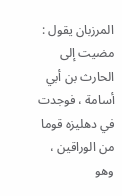المرزبان يقول :
مضيت إلى الحارث بن أبي أسامة ، فوجدت في دهليزه قوما من الوراقين ، وهو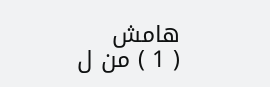هامش
( 1 ) من ل